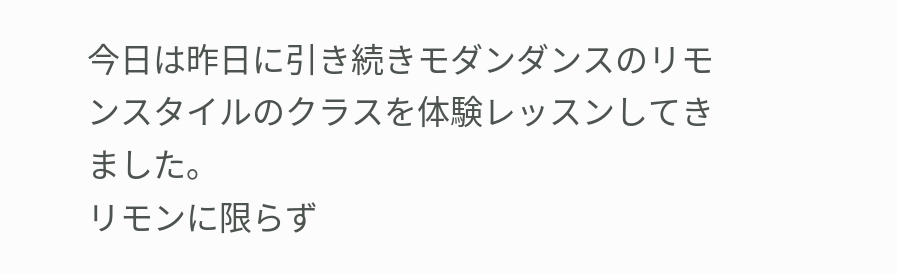今日は昨日に引き続きモダンダンスのリモンスタイルのクラスを体験レッスンしてきました。
リモンに限らず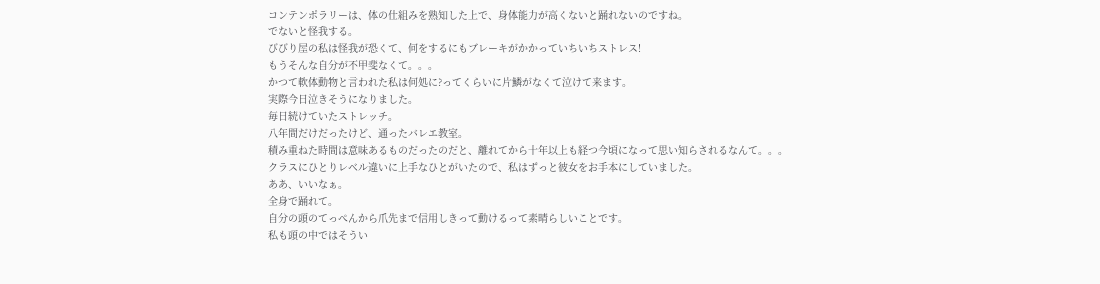コンテンポラリーは、体の仕組みを熟知した上で、身体能力が高くないと踊れないのですね。
でないと怪我する。
びびり屋の私は怪我が恐くて、何をするにもブレーキがかかっていちいちストレス!
もうそんな自分が不甲斐なくて。。。
かつて軟体動物と言われた私は何処に?ってくらいに片鱗がなくて泣けて来ます。
実際今日泣きそうになりました。
毎日続けていたストレッチ。
八年間だけだったけど、通ったバレエ教室。
積み重ねた時間は意味あるものだったのだと、離れてから十年以上も経つ今頃になって思い知らされるなんて。。。
クラスにひとりレベル違いに上手なひとがいたので、私はずっと彼女をお手本にしていました。
ああ、いいなぁ。
全身で踊れて。
自分の頭のてっぺんから爪先まで信用しきって動けるって素晴らしいことです。
私も頭の中ではそうい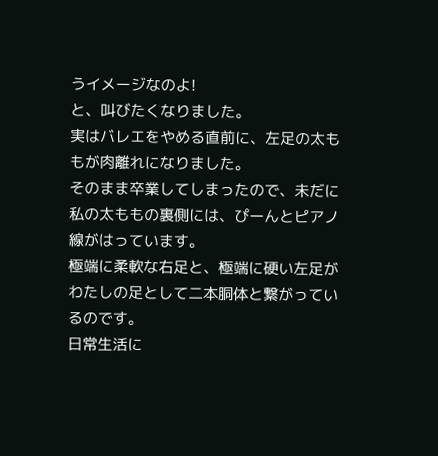うイメージなのよ!
と、叫びたくなりました。
実はバレエをやめる直前に、左足の太ももが肉離れになりました。
そのまま卒業してしまったので、未だに私の太ももの裏側には、ぴーんとピアノ線がはっています。
極端に柔軟な右足と、極端に硬い左足がわたしの足として二本胴体と繋がっているのです。
日常生活に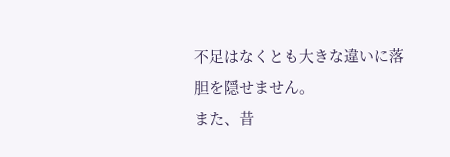不足はなくとも大きな違いに落胆を隠せません。
また、昔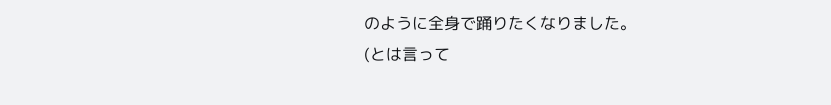のように全身で踊りたくなりました。
(とは言って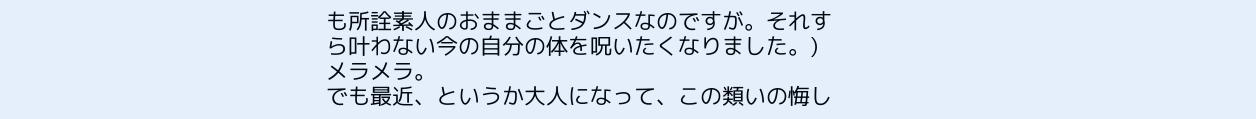も所詮素人のおままごとダンスなのですが。それすら叶わない今の自分の体を呪いたくなりました。)
メラメラ。
でも最近、というか大人になって、この類いの悔し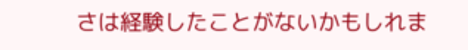さは経験したことがないかもしれま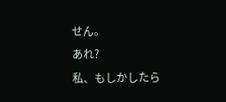せん。
あれ?
私、もしかしたら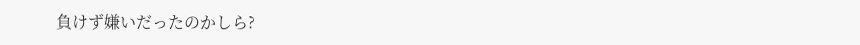負けず嫌いだったのかしら?